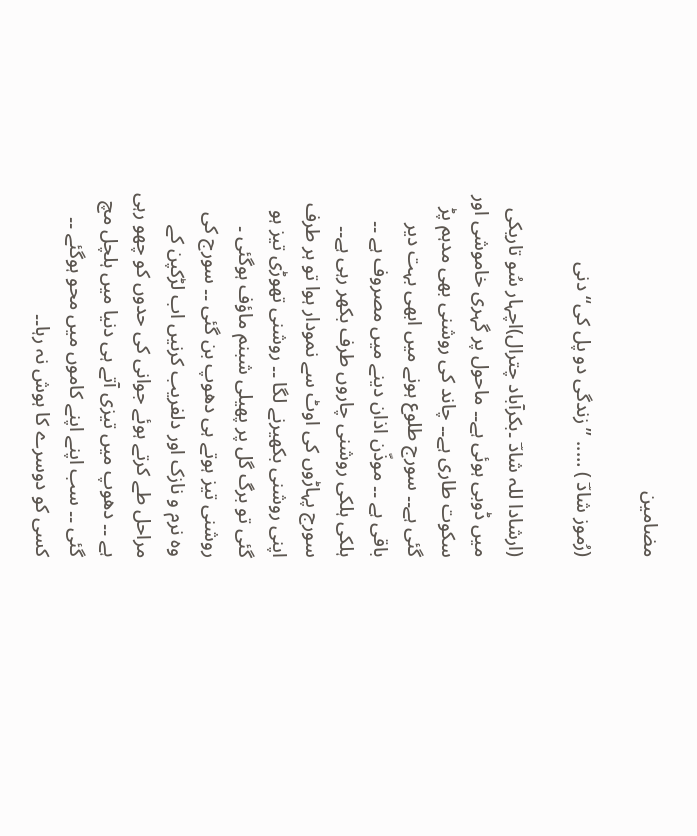مضامین

(رُموز شادؔ ) ….. ’’زندگی دو پل کی‘‘ دنی

(ارشادا للہ شادؔ ۔بکرآباد چترال)اچہار سُو تاریکی میں ڈوبی ہوئی ہے۔۔ ماحول پر گہری خاموشی اور سکوت طاری ہے۔۔ چاند کی روشنی بھی مدہم پڑ گئی ہے۔۔ سورج طلوع ہونے میں ابھی بہت دیر باقی ہے ۔۔ موذّن اذان دینے میں مصروف ہے ۔۔ ہلکی ہلکی روشنی چاروں طرف بکھر رہی ہے۔۔ سورج پہاڑوں کی اوٹ سے نمودار ہوا تو ہر طرف اپنی روشنی بکھیرنے لگا ۔۔ روشنی تھوڑی تیز ہو گئی تو برگ گل پر پھیلی شبنم ماؤف ہوگئی ۔
روشنی تیز ہوتے ہی دھوپ بن گئی ۔۔ سورج کی وہ نرم و نازک اور دلفریب کرنیں اب لڑکپن کے مراحل طے کرتے ہوئے جوانی کی حدوں کو چھو رہی ہے ۔۔ دھوپ میں تیزی آتے ہی دنیا میں ہلچل مچ گئی ۔۔ سب اپنے اپنے کاموں میں محو ہوگئے ۔۔ کسی کو دوسرے کا ہوش نہ رہا۔۔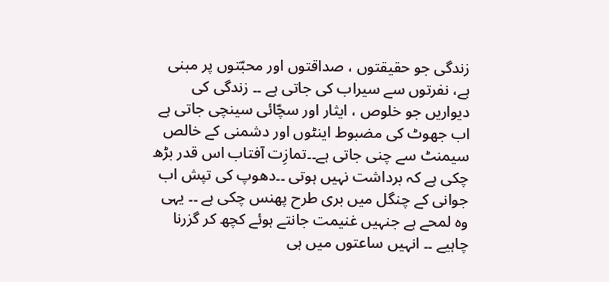زندگی جو حقیقتوں ، صداقتوں اور محبّتوں پر مبنی ہے، نفرتوں سے سیراب کی جاتی ہے ۔۔ زندگی کی دیواریں جو خلوص ، ایثار اور سچّائی سینچی جاتی ہے اب جھوٹ کی مضبوط اینٹوں اور دشمنی کے خالص سیمنٹ سے چنی جاتی ہے۔۔تمازِت آفتاب اس قدر بڑھ چکی ہے کہ برداشت نہیں ہوتی ۔۔دھوپ کی تپش اب جوانی کے چنگل میں بری طرح پھنس چکی ہے ۔۔ یہی وہ لمحے ہے جنہیں غنیمت جانتے ہوئے کچھ کر گزرنا چاہیے ۔۔ انہیں ساعتوں میں ہی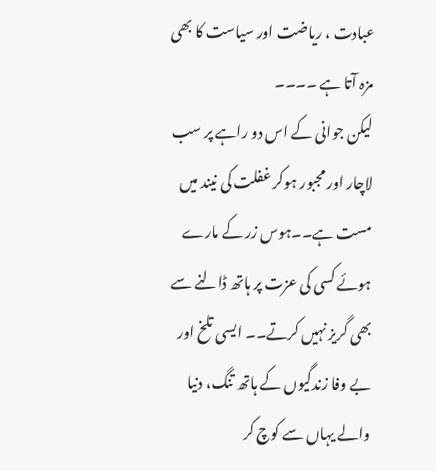عبادت ، ریاضت اور سیاست کا بھی مزہ آتا ہے ۔۔۔۔
لیکن جوانی کے اس دو راہے پر سب لاچار اور مجبور ہوکر غفلت کی نیند میں مست ہے۔۔ہوس زر کے مارے ہوئے کسی کی عزت پر ہاتھ ڈالنے سے بھی گریز نہیں کرتے۔۔ ایسی تلخ اور بے وفا زندگیوں کے ہاتھ تنگ، دنیا والے یہاں سے کوچ کر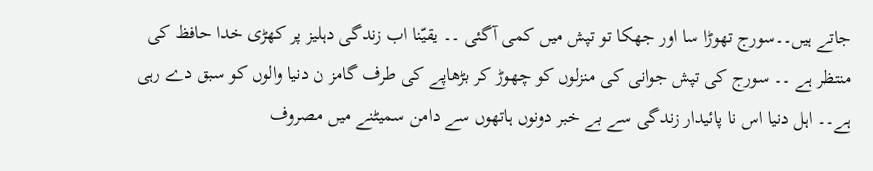جاتے ہیں۔۔سورج تھوڑا سا اور جھکا تو تپش میں کمی آگئی ۔۔ یقیّنا اب زندگی دہلیز پر کھڑی خدا حافظ کی منتظر ہے ۔۔ سورج کی تپش جوانی کی منزلوں کو چھوڑ کر بڑھاپے کی طرف گامز ن دنیا والوں کو سبق دے رہی ہے۔۔ اہل دنیا اس نا پائیدار زندگی سے بے خبر دونوں ہاتھوں سے دامن سمیٹنے میں مصروف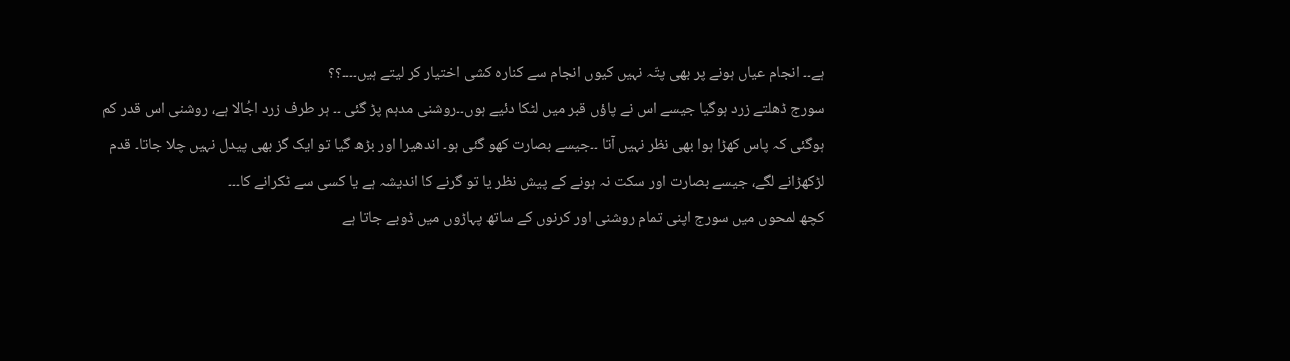ہے۔۔ انجام عیاں ہونے پر بھی پتّہ نہیں کیوں انجام سے کنارہ کشی اختیار کر لیتے ہیں۔۔۔۔؟؟
سورج ڈھلتے زرد ہوگیا جیسے اس نے پاؤں قبر میں لٹکا دئیے ہوں۔۔روشنی مدہم پڑ گئی ۔۔ ہر طرف زرد اجُالا ہے، روشنی اس قدر کم ہوگئی کہ پاس کھڑا ہوا بھی نظر نہیں آتا ۔۔جیسے بصارت کھو گئی ہو۔ اندھیرا اور بڑھ گیا تو ایک گز بھی پیدل نہیں چلا جاتا۔ قدم لڑکھڑانے لگے، جیسے بصارت اور سکت نہ ہونے کے پیش نظر یا تو گرنے کا اندیشہ ہے یا کسی سے ٹکرانے کا۔۔۔
کچھ لمحوں میں سورج اپنی تمام روشنی اور کرنوں کے ساتھ پہاڑوں میں ڈوبے جاتا ہے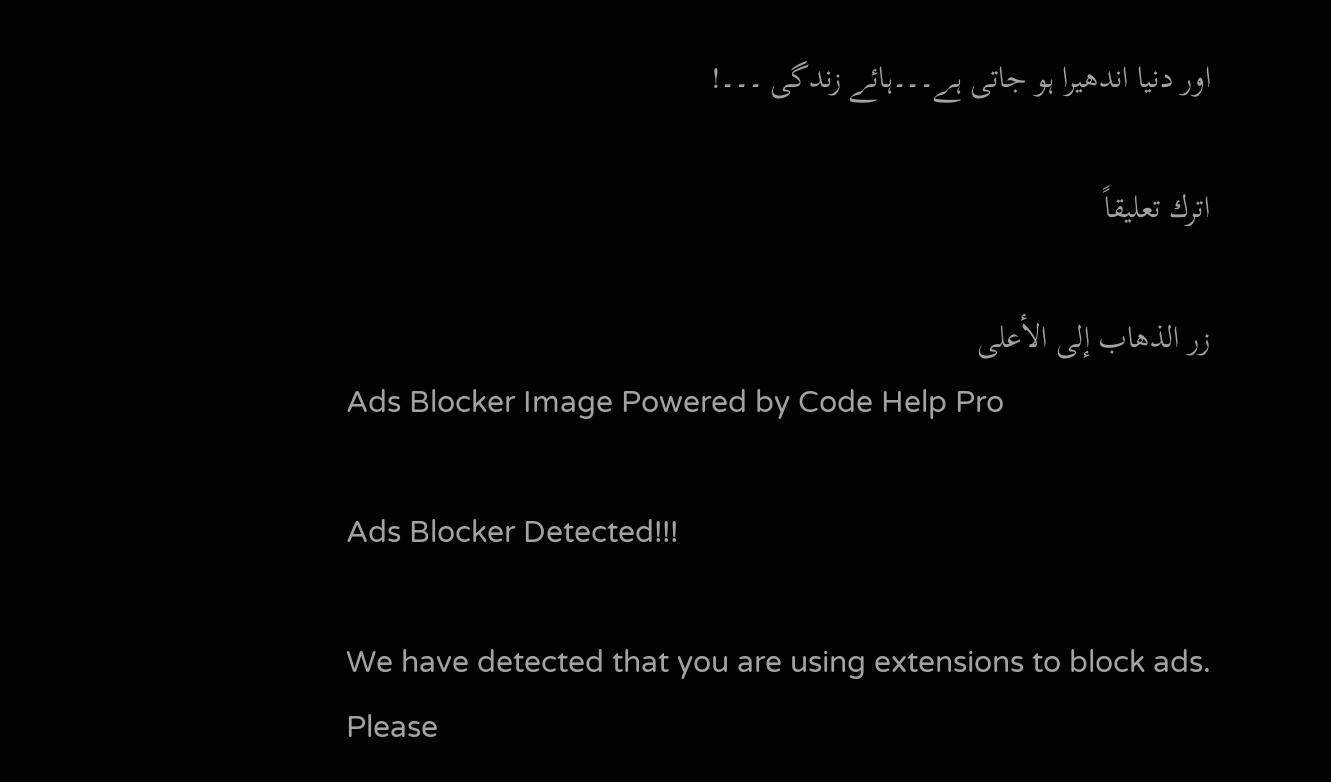اور دنیا اندھیرا ہو جاتی ہے۔۔۔ہائے زندگی ۔۔۔!

اترك تعليقاً

زر الذهاب إلى الأعلى
Ads Blocker Image Powered by Code Help Pro

Ads Blocker Detected!!!

We have detected that you are using extensions to block ads. Please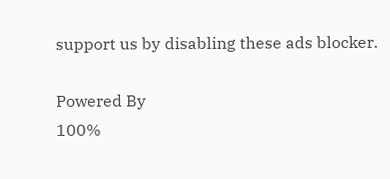support us by disabling these ads blocker.

Powered By
100%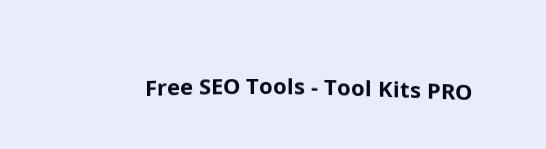Free SEO Tools - Tool Kits PRO